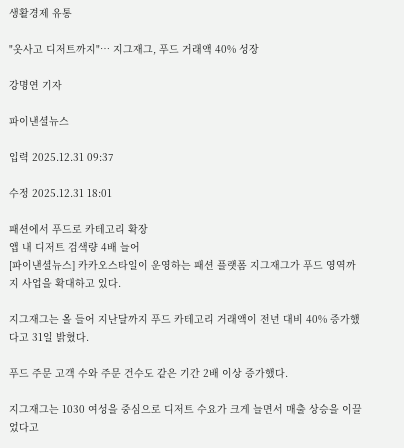생활경제 유통

"옷사고 디저트까지"… 지그재그, 푸드 거래액 40% 성장

강명연 기자

파이낸셜뉴스

입력 2025.12.31 09:37

수정 2025.12.31 18:01

패션에서 푸드로 카테고리 확장
앱 내 디저트 검색량 4배 늘어
[파이낸셜뉴스] 카카오스타일이 운영하는 패션 플랫폼 지그재그가 푸드 영역까지 사업을 확대하고 있다.

지그재그는 올 들어 지난달까지 푸드 카테고리 거래액이 전년 대비 40% 증가했다고 31일 밝혔다.

푸드 주문 고객 수와 주문 건수도 같은 기간 2배 이상 증가했다.

지그재그는 1030 여성을 중심으로 디저트 수요가 크게 늘면서 매출 상승을 이끌었다고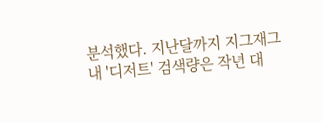분석했다. 지난달까지 지그재그 내 '디저트' 검색량은 작년 대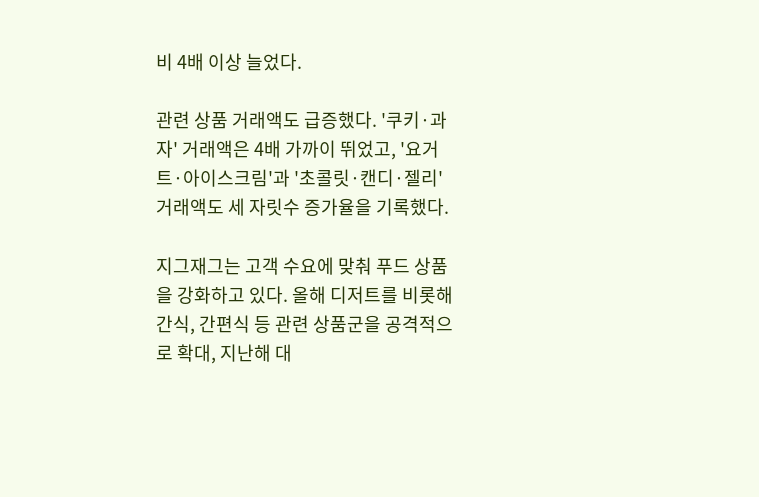비 4배 이상 늘었다.

관련 상품 거래액도 급증했다. '쿠키·과자' 거래액은 4배 가까이 뛰었고, '요거트·아이스크림'과 '초콜릿·캔디·젤리' 거래액도 세 자릿수 증가율을 기록했다.

지그재그는 고객 수요에 맞춰 푸드 상품을 강화하고 있다. 올해 디저트를 비롯해 간식, 간편식 등 관련 상품군을 공격적으로 확대, 지난해 대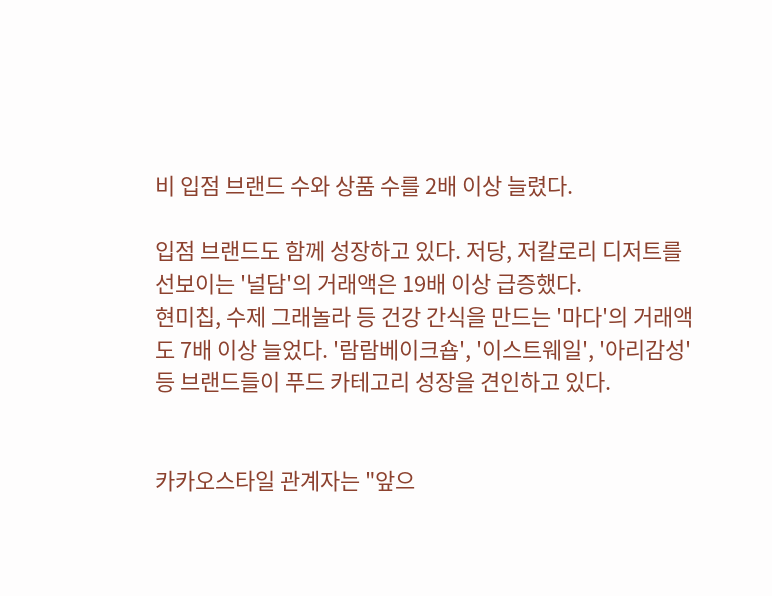비 입점 브랜드 수와 상품 수를 2배 이상 늘렸다.

입점 브랜드도 함께 성장하고 있다. 저당, 저칼로리 디저트를 선보이는 '널담'의 거래액은 19배 이상 급증했다.
현미칩, 수제 그래놀라 등 건강 간식을 만드는 '마다'의 거래액도 7배 이상 늘었다. '람람베이크숍', '이스트웨일', '아리감성' 등 브랜드들이 푸드 카테고리 성장을 견인하고 있다.


카카오스타일 관계자는 "앞으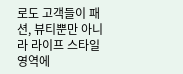로도 고객들이 패션, 뷰티뿐만 아니라 라이프 스타일 영역에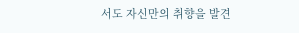서도 자신만의 취향을 발견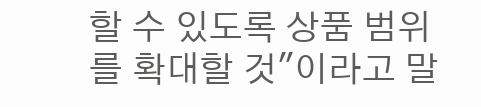할 수 있도록 상품 범위를 확대할 것"이라고 말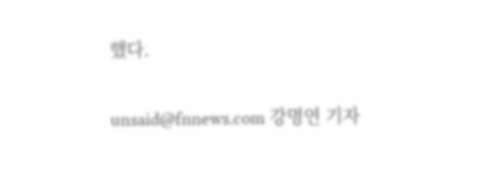했다.

unsaid@fnnews.com 강명연 기자